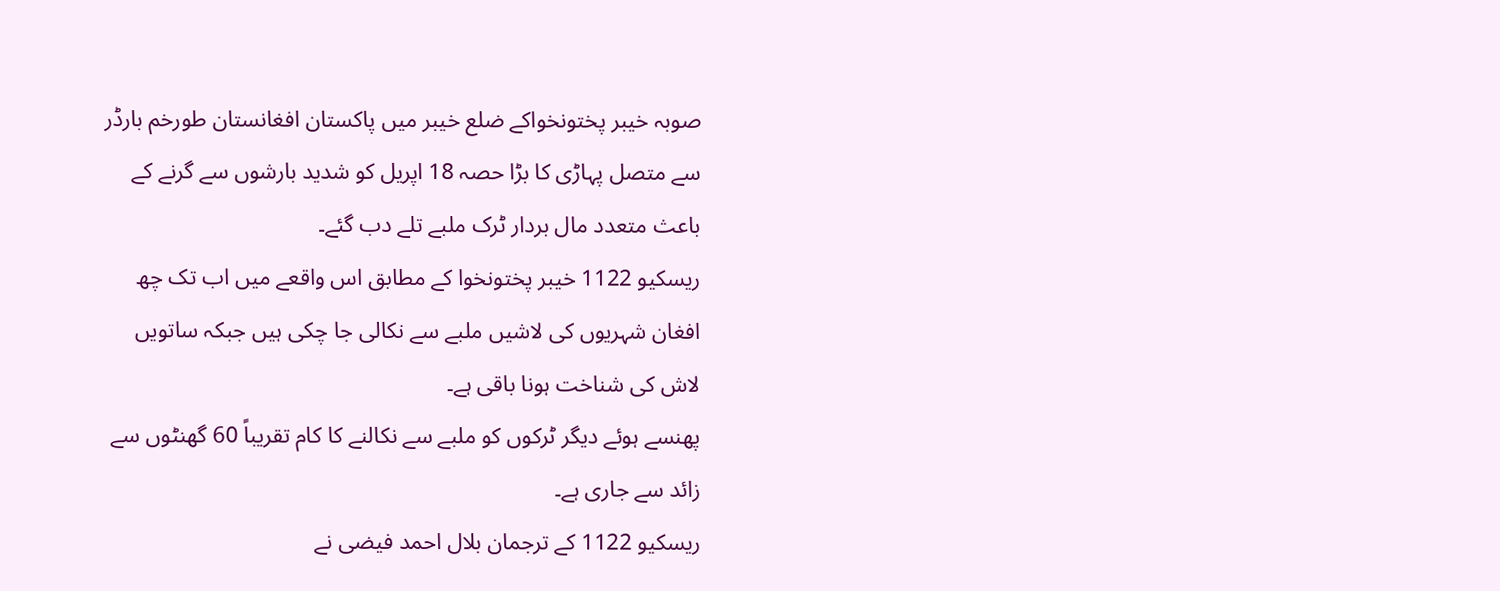صوبہ خیبر پختونخواکے ضلع خیبر میں پاکستان افغانستان طورخم بارڈر سے متصل پہاڑی کا بڑا حصہ 18 اپریل کو شدید بارشوں سے گرنے کے باعث متعدد مال بردار ٹرک ملبے تلے دب گئے۔
ریسکیو 1122 خیبر پختونخوا کے مطابق اس واقعے میں اب تک چھ افغان شہریوں کی لاشیں ملبے سے نکالی جا چکی ہیں جبکہ ساتویں لاش کی شناخت ہونا باقی ہے۔
پھنسے ہوئے دیگر ٹرکوں کو ملبے سے نکالنے کا کام تقریباً 60 گھنٹوں سے زائد سے جاری ہے۔
ریسکیو 1122 کے ترجمان بلال احمد فیضی نے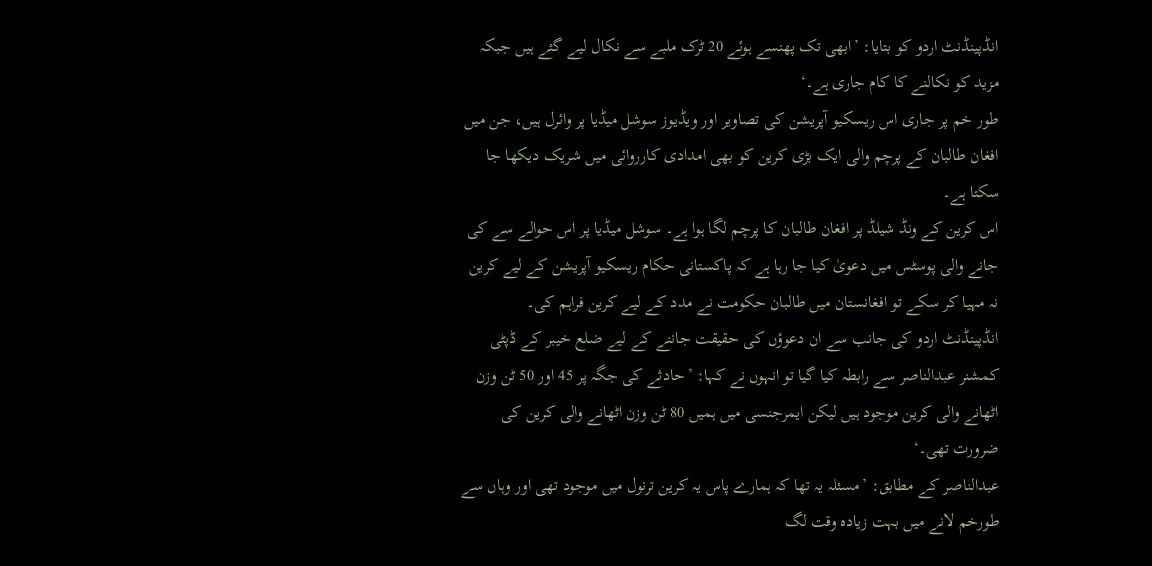انڈپینڈنٹ اردو کو بتایا: ’ابھی تک پھنسے ہوئے 20 ٹرک ملبے سے نکال لیے گئے ہیں جبکہ مزید کو نکالنے کا کام جاری ہے۔‘
طور خم پر جاری اس ریسکیو آپریشن کی تصاویر اور ویڈیوز سوشل میڈیا پر وائرل ہیں، جن میں افغان طالبان کے پرچم والی ایک بڑی کرین کو بھی امدادی کارروائی میں شریک دیکھا جا سکتا ہے۔
اس کرین کے ونڈ شیلڈ پر افغان طالبان کا پرچم لگا ہوا ہے۔ سوشل میڈیا پر اس حوالے سے کی جانے والی پوسٹس میں دعویٰ کیا جا رہا ہے کہ پاکستانی حکام ریسکیو آپریشن کے لیے کرین نہ مہیا کر سکے تو افغانستان میں طالبان حکومت نے مدد کے لیے کرین فراہم کی۔
انڈپینڈنٹ اردو کی جانب سے ان دعوؤں کی حقیقت جاننے کے لیے ضلع خیبر کے ڈپٹی کمشنر عبدالناصر سے رابطہ کیا گیا تو انہوں نے کہا: ’حادثے کی جگہ پر 45 اور 50 ٹن وزن اٹھانے والی کرین موجود ہیں لیکن ایمرجنسی میں ہمیں 80 ٹن وزن اٹھانے والی کرین کی ضرورت تھی۔‘
عبدالناصر کے مطابق: ’مسئلہ یہ تھا کہ ہمارے پاس یہ کرین ترنول میں موجود تھی اور وہاں سے طورخم لانے میں بہت زیادہ وقت لگ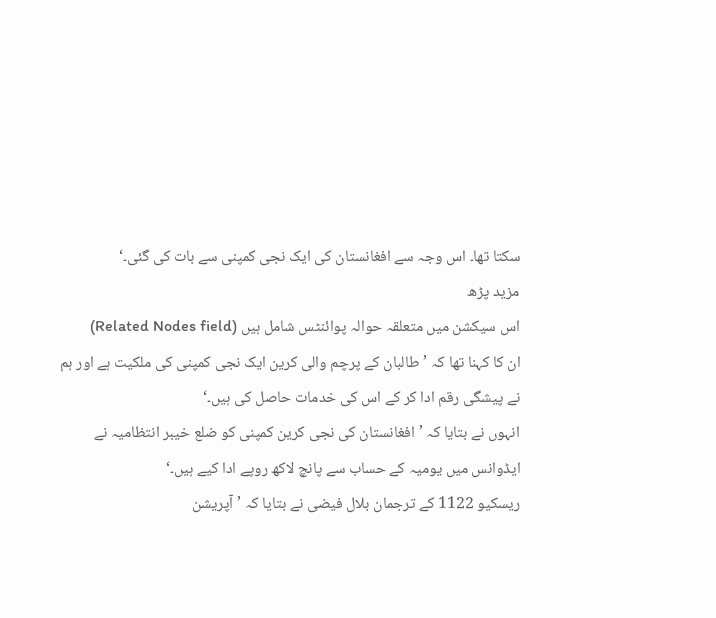سکتا تھا۔ اس وجہ سے افغانستان کی ایک نجی کمپنی سے بات کی گئی۔‘
مزید پڑھ
اس سیکشن میں متعلقہ حوالہ پوائنٹس شامل ہیں (Related Nodes field)
ان کا کہنا تھا کہ ’طالبان کے پرچم والی کرین ایک نجی کمپنی کی ملکیت ہے اور ہم نے پیشگی رقم ادا کر کے اس کی خدمات حاصل کی ہیں۔‘
انہوں نے بتایا کہ ’افغانستان کی نجی کرین کمپنی کو ضلع خیبر انتظامیہ نے ایڈوانس میں یومیہ کے حساب سے پانچ لاکھ روپے ادا کیے ہیں۔‘
ریسکیو 1122 کے ترجمان بلال فیضی نے بتایا کہ ’آپریشن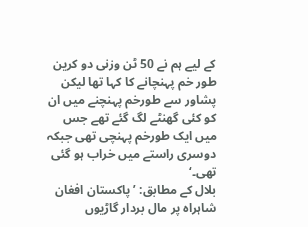کے لیے ہم نے 50 ٹن وزنی دو کرین طور خم پہنچانے کا کہا تھا لیکن پشاور سے طورخم پہنچنے میں ان کو کئی گھنٹے لگ گئے تھے جس میں ایک طورخم پہنچی تھی جبکہ دوسری راستے میں خراب ہو گئی تھی۔‘
بلال کے مطابق: ’پاکستان افغان شاہراہ پر مال بردار گاڑیوں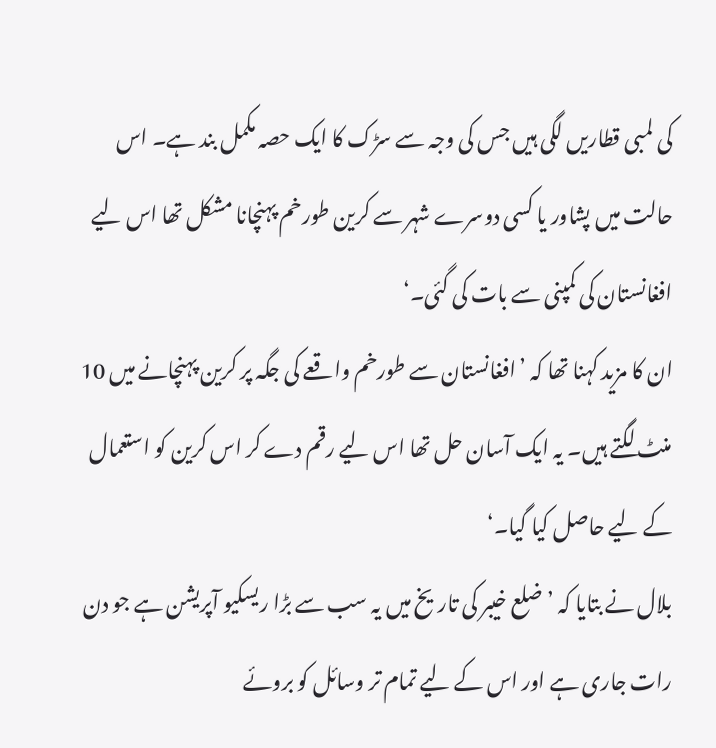کی لمبی قطاریں لگی ہیں جس کی وجہ سے سڑک کا ایک حصہ مکمل بند ہے۔ اس حالت میں پشاور یا کسی دوسرے شہر سے کرین طورخم پہنچانا مشکل تھا اس لیے افغانستان کی کمپنی سے بات کی گئی۔‘
ان کا مزید کہنا تھا کہ ’افغانستان سے طورخم واقعے کی جگہ پر کرین پہنچانے میں 10 منٹ لگتے ہیں۔ یہ ایک آسان حل تھا اس لیے رقم دے کر اس کرین کو استعمال کے لیے حاصل کیا گیا۔‘
بلال نے بتایا کہ ’ضلع خیبر کی تاریخ میں یہ سب سے بڑا ریسکیو آپریشن ہے جو دن رات جاری ہے اور اس کے لیے تمام تر وسائل کو بروئے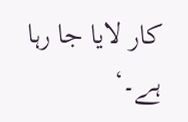کار لایا جا رہا ہے۔‘